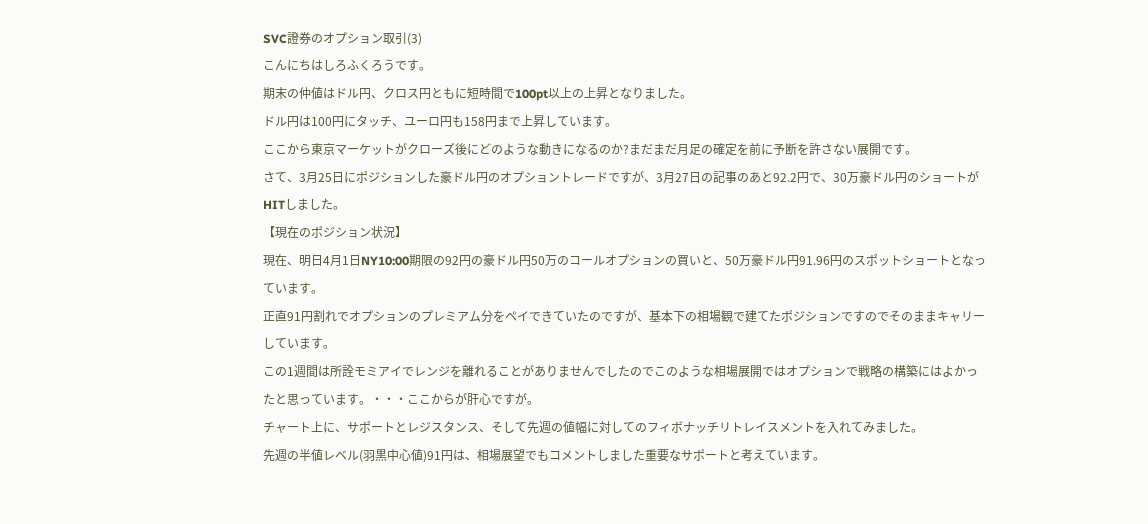SVC證券のオプション取引(3)
こんにちはしろふくろうです。
期末の仲値はドル円、クロス円ともに短時間で100pt以上の上昇となりました。
ドル円は100円にタッチ、ユーロ円も158円まで上昇しています。
ここから東京マーケットがクローズ後にどのような動きになるのか?まだまだ月足の確定を前に予断を許さない展開です。
さて、3月25日にポジションした豪ドル円のオプショントレードですが、3月27日の記事のあと92.2円で、30万豪ドル円のショートがHITしました。
【現在のポジション状況】
現在、明日4月1日NY10:00期限の92円の豪ドル円50万のコールオプションの買いと、50万豪ドル円91.96円のスポットショートとなっています。
正直91円割れでオプションのプレミアム分をペイできていたのですが、基本下の相場観で建てたポジションですのでそのままキャリーしています。
この1週間は所詮モミアイでレンジを離れることがありませんでしたのでこのような相場展開ではオプションで戦略の構築にはよかったと思っています。・・・ここからが肝心ですが。
チャート上に、サポートとレジスタンス、そして先週の値幅に対してのフィボナッチリトレイスメントを入れてみました。
先週の半値レベル(羽黒中心値)91円は、相場展望でもコメントしました重要なサポートと考えています。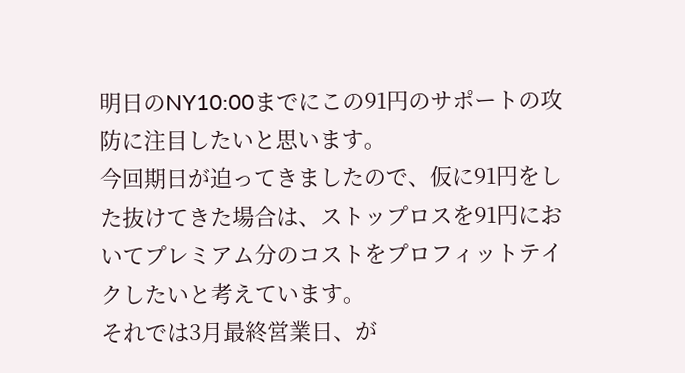明日のNY10:00までにこの91円のサポートの攻防に注目したいと思います。
今回期日が迫ってきましたので、仮に91円をした抜けてきた場合は、ストップロスを91円においてプレミアム分のコストをプロフィットテイクしたいと考えています。
それでは3月最終営業日、が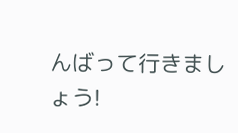んばって行きましょう!